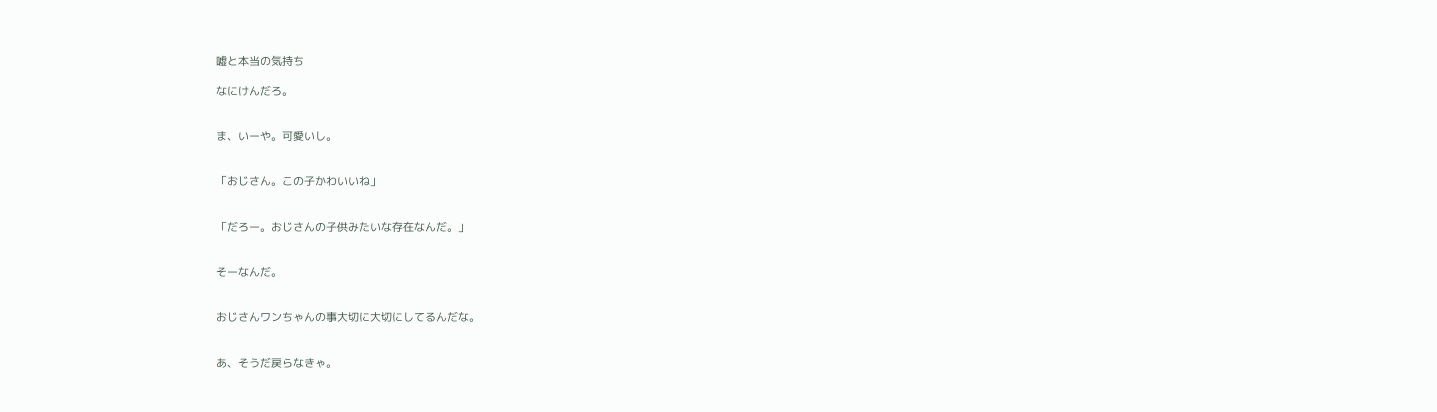嘘と本当の気持ち

なにけんだろ。


ま、いーや。可愛いし。


「おじさん。この子かわいいね」


「だろー。おじさんの子供みたいな存在なんだ。」


そーなんだ。


おじさんワンちゃんの事大切に大切にしてるんだな。


あ、そうだ戻らなきゃ。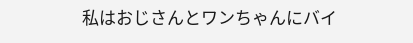私はおじさんとワンちゃんにバイ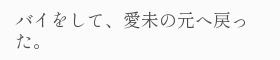バイをして、愛未の元へ戻った。